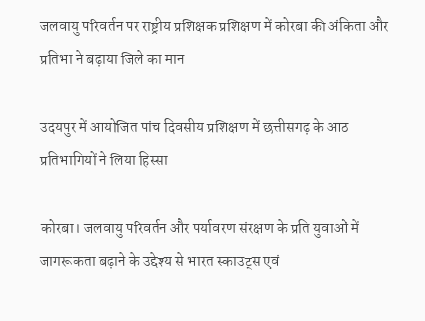जलवायु परिवर्तन पर राष्ट्रीय प्रशिक्षक प्रशिक्षण में कोरबा की अंकिता और प्रतिभा ने बढ़ाया जिले का मान

उदयपुर में आयोजित पांच दिवसीय प्रशिक्षण में छत्तीसगढ़ के आठ प्रतिभागियों ने लिया हिस्सा

कोरबा। जलवायु परिवर्तन और पर्यावरण संरक्षण के प्रति युवाओं में जागरूकता बढ़ाने के उद्देश्य से भारत स्काउट्स एवं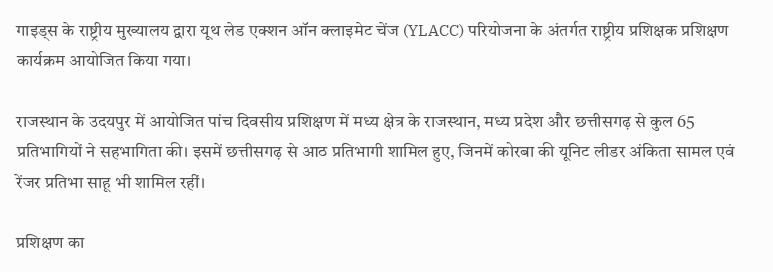गाइड्स के राष्ट्रीय मुख्यालय द्वारा यूथ लेड एक्शन ऑन क्लाइमेट चेंज (YLACC) परियोजना के अंतर्गत राष्ट्रीय प्रशिक्षक प्रशिक्षण कार्यक्रम आयोजित किया गया।

राजस्थान के उदयपुर में आयोजित पांच दिवसीय प्रशिक्षण में मध्य क्षेत्र के राजस्थान, मध्य प्रदेश और छत्तीसगढ़ से कुल 65 प्रतिभागियों ने सहभागिता की। इसमें छत्तीसगढ़ से आठ प्रतिभागी शामिल हुए, जिनमें कोरबा की यूनिट लीडर अंकिता सामल एवं रेंजर प्रतिभा साहू भी शामिल रहीं।

प्रशिक्षण का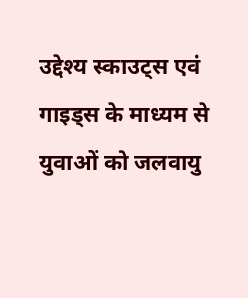उद्देश्य स्काउट्स एवं गाइड्स के माध्यम से युवाओं को जलवायु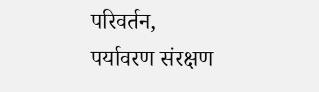परिवर्तन, पर्यावरण संरक्षण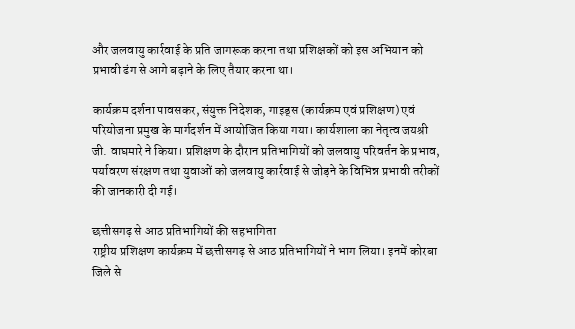और जलवायु कार्रवाई के प्रति जागरूक करना तथा प्रशिक्षकों को इस अभियान को प्रभावी ढंग से आगे बढ़ाने के लिए तैयार करना था।

कार्यक्रम दर्शना पावसकर, संयुक्त निदेशक, गाइड्स (कार्यक्रम एवं प्रशिक्षण) एवं परियोजना प्रमुख के मार्गदर्शन में आयोजित किया गया। कार्यशाला का नेतृत्व जयश्री जी. वाघमारे ने किया। प्रशिक्षण के दौरान प्रतिभागियों को जलवायु परिवर्तन के प्रभाव, पर्यावरण संरक्षण तथा युवाओं को जलवायु कार्रवाई से जोड़ने के विभिन्न प्रभावी तरीकों की जानकारी दी गई।

छत्तीसगढ़ से आठ प्रतिभागियों की सहभागिता
राष्ट्रीय प्रशिक्षण कार्यक्रम में छत्तीसगढ़ से आठ प्रतिभागियों ने भाग लिया। इनमें कोरबा जिले से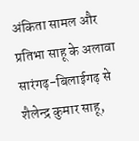अंकिता सामल और प्रतिभा साहू के अलावा सारंगढ़-बिलाईगढ़ से शैलेन्द्र कुमार साहू,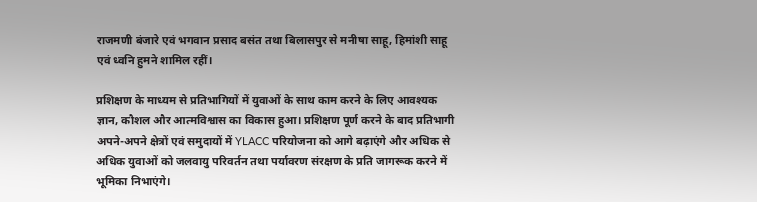राजमणी बंजारे एवं भगवान प्रसाद बसंत तथा बिलासपुर से मनीषा साहू, हिमांशी साहू एवं ध्वनि हुमने शामिल रहीं।

प्रशिक्षण के माध्यम से प्रतिभागियों में युवाओं के साथ काम करने के लिए आवश्यक ज्ञान, कौशल और आत्मविश्वास का विकास हुआ। प्रशिक्षण पूर्ण करने के बाद प्रतिभागी अपने-अपने क्षेत्रों एवं समुदायों में YLACC परियोजना को आगे बढ़ाएंगे और अधिक से अधिक युवाओं को जलवायु परिवर्तन तथा पर्यावरण संरक्षण के प्रति जागरूक करने में भूमिका निभाएंगे।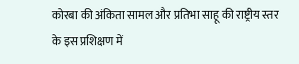कोरबा की अंकिता सामल और प्रतिभा साहू की राष्ट्रीय स्तर के इस प्रशिक्षण में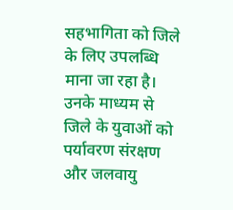सहभागिता को जिले के लिए उपलब्धि माना जा रहा है। उनके माध्यम से जिले के युवाओं को पर्यावरण संरक्षण और जलवायु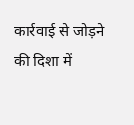कार्रवाई से जोड़ने की दिशा में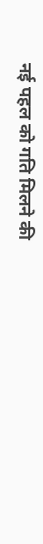नई पहल को गति मिलने की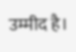उम्मीद है।